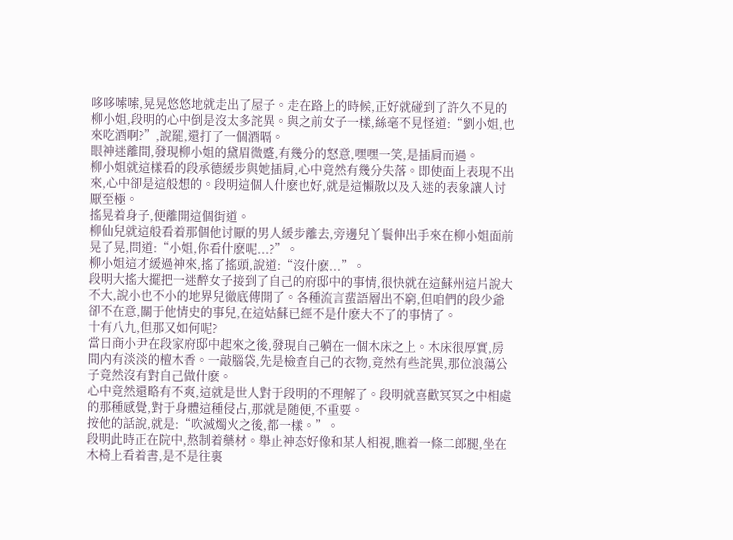哆哆嗦嗦,晃晃悠悠地就走出了屋子。走在路上的時候,正好就碰到了許久不見的柳小姐,段明的心中倒是沒太多詫異。與之前女子一樣,絲毫不見怪道:“劉小姐,也來吃酒啊?”,說罷,還打了一個酒嗝。
眼神迷離間,發現柳小姐的黛眉微蹙,有幾分的怒意,嘿嘿一笑,是插肩而過。
柳小姐就這樣看的段承德緩步與她插肩,心中竟然有幾分失落。即使面上表現不出來,心中卻是這般想的。段明這個人什麽也好,就是這懶散以及入迷的表象讓人讨厭至極。
搖晃着身子,便離開這個街道。
柳仙兒就這般看着那個他讨厭的男人緩步離去,旁邊兒丫鬟伸出手來在柳小姐面前晃了晃,問道:“小姐,你看什麽呢...?”。
柳小姐這才緩過神來,搖了搖頭,說道:“沒什麽...”。
段明大搖大擺把一迷醉女子接到了自己的府邸中的事情,很快就在這蘇州這片說大不大,說小也不小的地界兒徹底傳開了。各種流言蜚語層出不窮,但咱們的段少爺卻不在意,關于他情史的事兒,在這姑蘇已經不是什麽大不了的事情了。
十有八九,但那又如何呢?
當日商小尹在段家府邸中起來之後,發現自己躺在一個木床之上。木床很厚實,房間内有淡淡的檀木香。一敲腦袋,先是檢查自己的衣物,竟然有些詫異,那位浪蕩公子竟然沒有對自己做什麽。
心中竟然還略有不爽,這就是世人對于段明的不理解了。段明就喜歡冥冥之中相處的那種感覺,對于身體這種侵占,那就是随便,不重要。
按他的話說,就是:“吹滅燭火之後,都一樣。”。
段明此時正在院中,熬制着藥材。舉止神态好像和某人相視,瞧着一條二郎腿,坐在木椅上看着書,是不是往裏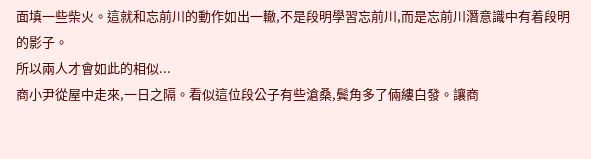面填一些柴火。這就和忘前川的動作如出一轍,不是段明學習忘前川,而是忘前川潛意識中有着段明的影子。
所以兩人才會如此的相似...
商小尹從屋中走來,一日之隔。看似這位段公子有些滄桑,鬓角多了倆縷白發。讓商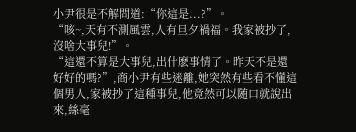小尹很是不解問道:“你這是...?”。
“咳~,天有不測風雲,人有旦夕禍福。我家被抄了,沒啥大事兒!”。
“這還不算是大事兒,出什麽事情了。昨天不是還好好的嗎?”,商小尹有些迷離,她突然有些看不懂這個男人,家被抄了這種事兒,他竟然可以随口就說出來,絲毫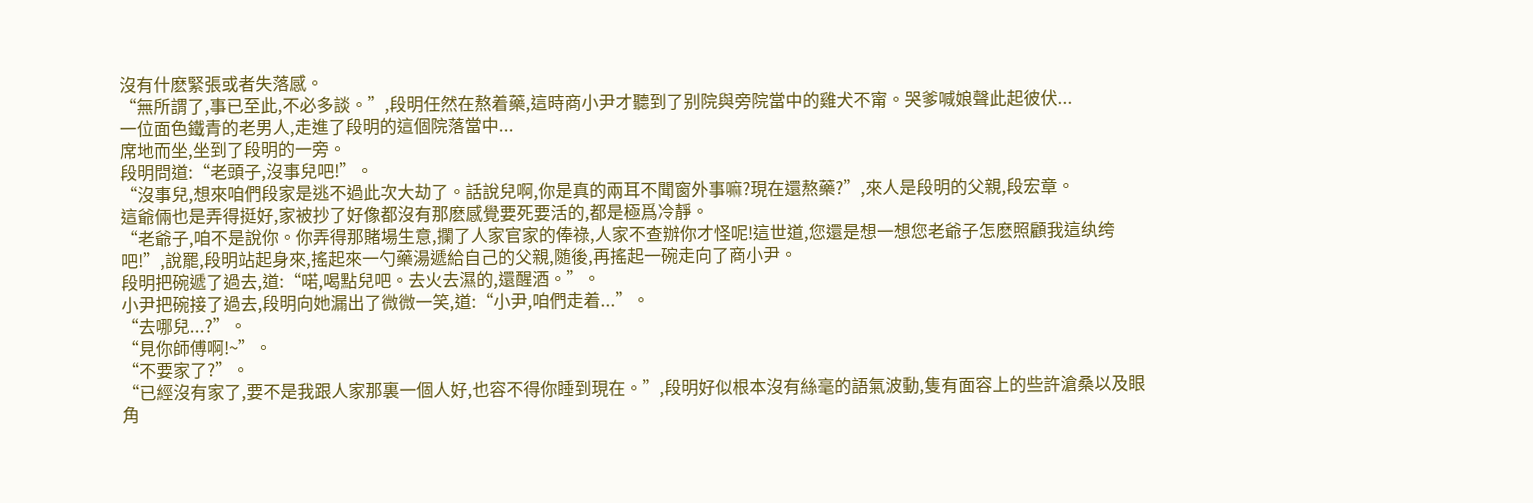沒有什麽緊張或者失落感。
“無所謂了,事已至此,不必多談。”,段明任然在熬着藥,這時商小尹才聽到了别院與旁院當中的雞犬不甯。哭爹喊娘聲此起彼伏...
一位面色鐵青的老男人,走進了段明的這個院落當中...
席地而坐,坐到了段明的一旁。
段明問道:“老頭子,沒事兒吧!”。
“沒事兒,想來咱們段家是逃不過此次大劫了。話說兒啊,你是真的兩耳不聞窗外事嘛?現在還熬藥?”,來人是段明的父親,段宏章。
這爺倆也是弄得挺好,家被抄了好像都沒有那麽感覺要死要活的,都是極爲冷靜。
“老爺子,咱不是說你。你弄得那賭場生意,攔了人家官家的俸祿,人家不查辦你才怪呢!這世道,您還是想一想您老爺子怎麽照顧我這纨绔吧!”,說罷,段明站起身來,搖起來一勺藥湯遞給自己的父親,随後,再搖起一碗走向了商小尹。
段明把碗遞了過去,道:“喏,喝點兒吧。去火去濕的,還醒酒。”。
小尹把碗接了過去,段明向她漏出了微微一笑,道:“小尹,咱們走着...”。
“去哪兒...?”。
“見你師傅啊!~”。
“不要家了?”。
“已經沒有家了,要不是我跟人家那裏一個人好,也容不得你睡到現在。”,段明好似根本沒有絲毫的語氣波動,隻有面容上的些許滄桑以及眼角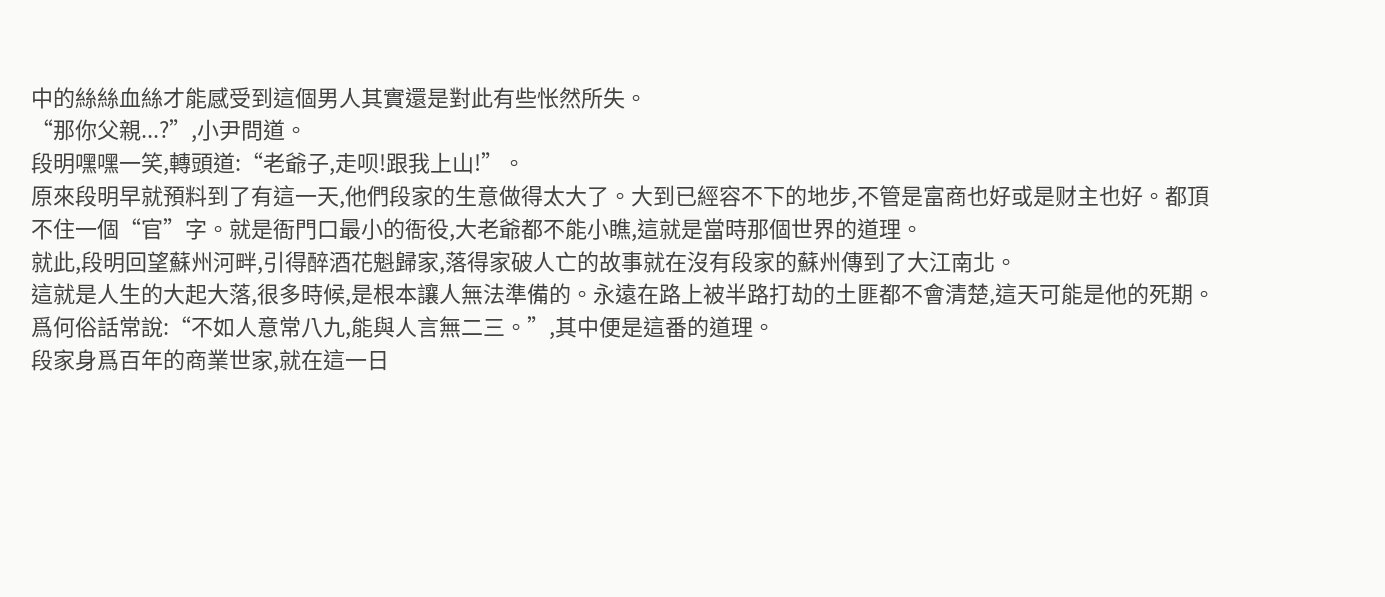中的絲絲血絲才能感受到這個男人其實還是對此有些怅然所失。
“那你父親...?”,小尹問道。
段明嘿嘿一笑,轉頭道:“老爺子,走呗!跟我上山!”。
原來段明早就預料到了有這一天,他們段家的生意做得太大了。大到已經容不下的地步,不管是富商也好或是财主也好。都頂不住一個“官”字。就是衙門口最小的衙役,大老爺都不能小瞧,這就是當時那個世界的道理。
就此,段明回望蘇州河畔,引得醉酒花魁歸家,落得家破人亡的故事就在沒有段家的蘇州傳到了大江南北。
這就是人生的大起大落,很多時候,是根本讓人無法準備的。永遠在路上被半路打劫的土匪都不會清楚,這天可能是他的死期。爲何俗話常說:“不如人意常八九,能與人言無二三。”,其中便是這番的道理。
段家身爲百年的商業世家,就在這一日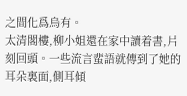之間化爲烏有。
太清閣樓,柳小姐還在家中讀着書,片刻回頭。一些流言蜚語就傳到了她的耳朵裏面,側耳傾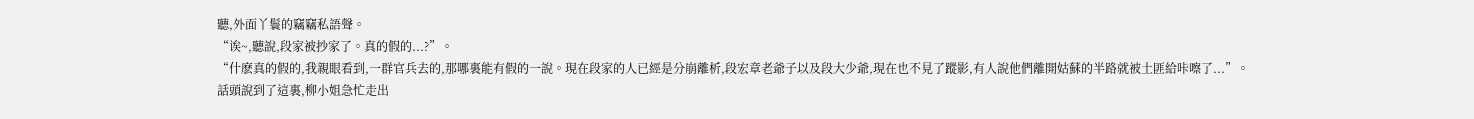聽,外面丫鬟的竊竊私語聲。
“诶~,聽說,段家被抄家了。真的假的...?”。
“什麽真的假的,我親眼看到,一群官兵去的,那哪裏能有假的一說。現在段家的人已經是分崩離析,段宏章老爺子以及段大少爺,現在也不見了蹤影,有人說他們離開姑蘇的半路就被土匪給咔嚓了...”。
話頭說到了這裏,柳小姐急忙走出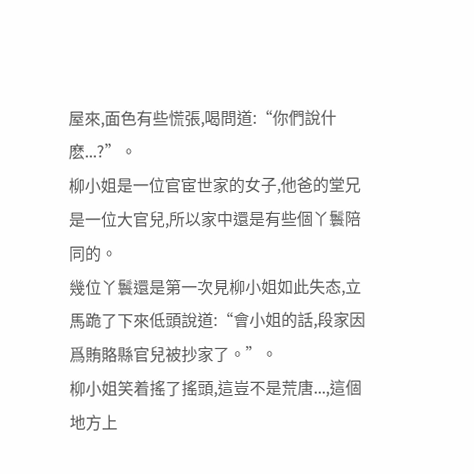屋來,面色有些慌張,喝問道:“你們說什麽...?”。
柳小姐是一位官宦世家的女子,他爸的堂兄是一位大官兒,所以家中還是有些個丫鬟陪同的。
幾位丫鬟還是第一次見柳小姐如此失态,立馬跪了下來低頭說道:“會小姐的話,段家因爲賄賂縣官兒被抄家了。”。
柳小姐笑着搖了搖頭,這豈不是荒唐...,這個地方上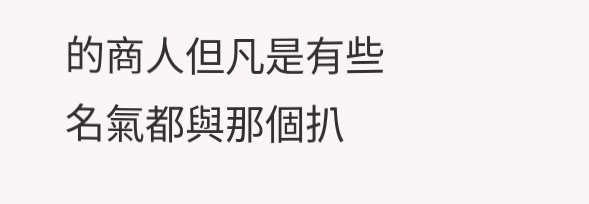的商人但凡是有些名氣都與那個扒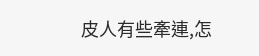皮人有些牽連,怎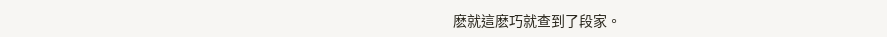麽就這麽巧就查到了段家。